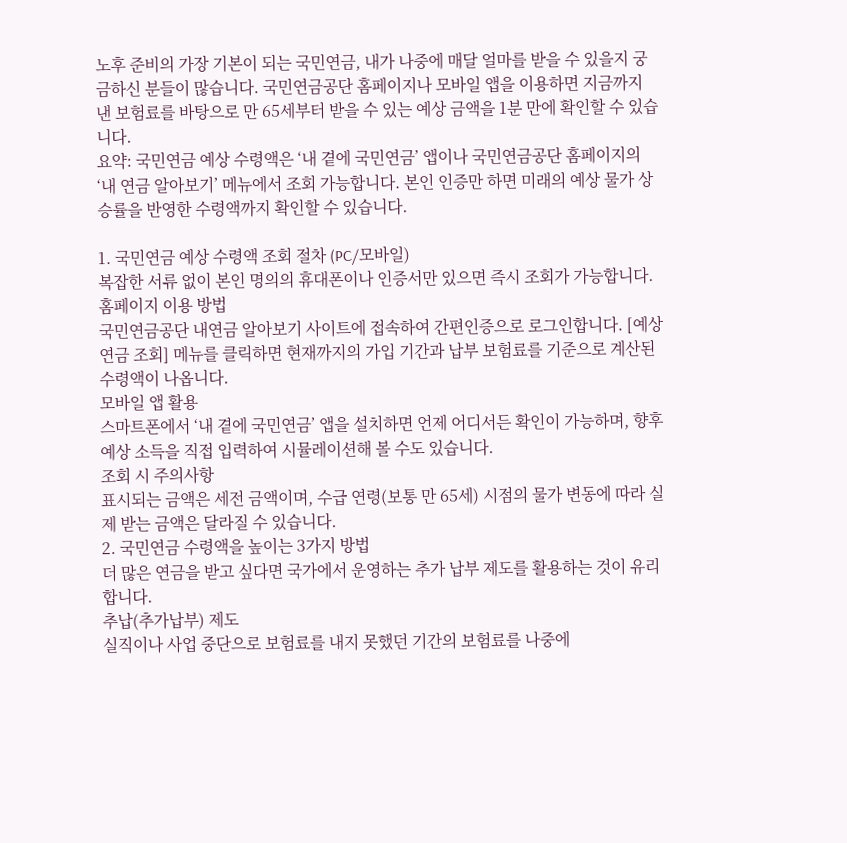노후 준비의 가장 기본이 되는 국민연금, 내가 나중에 매달 얼마를 받을 수 있을지 궁금하신 분들이 많습니다. 국민연금공단 홈페이지나 모바일 앱을 이용하면 지금까지 낸 보험료를 바탕으로 만 65세부터 받을 수 있는 예상 금액을 1분 만에 확인할 수 있습니다.
요약: 국민연금 예상 수령액은 ‘내 곁에 국민연금’ 앱이나 국민연금공단 홈페이지의 ‘내 연금 알아보기’ 메뉴에서 조회 가능합니다. 본인 인증만 하면 미래의 예상 물가 상승률을 반영한 수령액까지 확인할 수 있습니다.

1. 국민연금 예상 수령액 조회 절차 (PC/모바일)
복잡한 서류 없이 본인 명의의 휴대폰이나 인증서만 있으면 즉시 조회가 가능합니다.
홈페이지 이용 방법
국민연금공단 내연금 알아보기 사이트에 접속하여 간편인증으로 로그인합니다. [예상연금 조회] 메뉴를 클릭하면 현재까지의 가입 기간과 납부 보험료를 기준으로 계산된 수령액이 나옵니다.
모바일 앱 활용
스마트폰에서 ‘내 곁에 국민연금’ 앱을 설치하면 언제 어디서든 확인이 가능하며, 향후 예상 소득을 직접 입력하여 시뮬레이션해 볼 수도 있습니다.
조회 시 주의사항
표시되는 금액은 세전 금액이며, 수급 연령(보통 만 65세) 시점의 물가 변동에 따라 실제 받는 금액은 달라질 수 있습니다.
2. 국민연금 수령액을 높이는 3가지 방법
더 많은 연금을 받고 싶다면 국가에서 운영하는 추가 납부 제도를 활용하는 것이 유리합니다.
추납(추가납부) 제도
실직이나 사업 중단으로 보험료를 내지 못했던 기간의 보험료를 나중에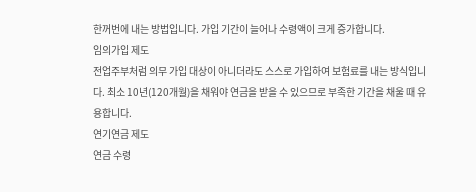한꺼번에 내는 방법입니다. 가입 기간이 늘어나 수령액이 크게 증가합니다.
임의가입 제도
전업주부처럼 의무 가입 대상이 아니더라도 스스로 가입하여 보험료를 내는 방식입니다. 최소 10년(120개월)을 채워야 연금을 받을 수 있으므로 부족한 기간을 채울 때 유용합니다.
연기연금 제도
연금 수령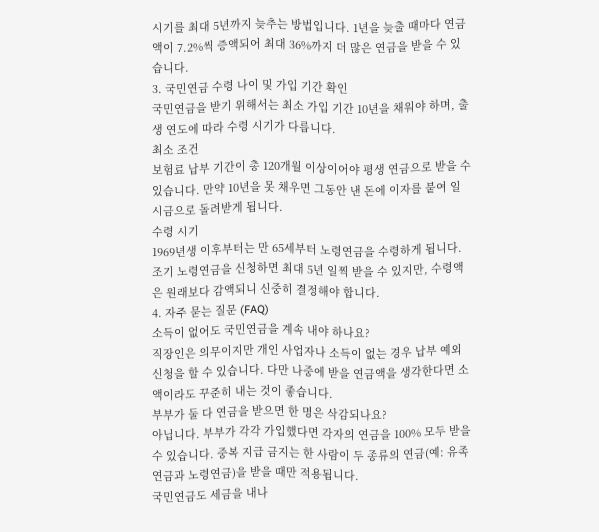시기를 최대 5년까지 늦추는 방법입니다. 1년을 늦출 때마다 연금액이 7.2%씩 증액되어 최대 36%까지 더 많은 연금을 받을 수 있습니다.
3. 국민연금 수령 나이 및 가입 기간 확인
국민연금을 받기 위해서는 최소 가입 기간 10년을 채워야 하며, 출생 연도에 따라 수령 시기가 다릅니다.
최소 조건
보험료 납부 기간이 총 120개월 이상이어야 평생 연금으로 받을 수 있습니다. 만약 10년을 못 채우면 그동안 낸 돈에 이자를 붙여 일시금으로 돌려받게 됩니다.
수령 시기
1969년생 이후부터는 만 65세부터 노령연금을 수령하게 됩니다. 조기 노령연금을 신청하면 최대 5년 일찍 받을 수 있지만, 수령액은 원래보다 감액되니 신중히 결정해야 합니다.
4. 자주 묻는 질문 (FAQ)
소득이 없어도 국민연금을 계속 내야 하나요?
직장인은 의무이지만 개인 사업자나 소득이 없는 경우 납부 예외 신청을 할 수 있습니다. 다만 나중에 받을 연금액을 생각한다면 소액이라도 꾸준히 내는 것이 좋습니다.
부부가 둘 다 연금을 받으면 한 명은 삭감되나요?
아닙니다. 부부가 각각 가입했다면 각자의 연금을 100% 모두 받을 수 있습니다. 중복 지급 금지는 한 사람이 두 종류의 연금(예: 유족연금과 노령연금)을 받을 때만 적용됩니다.
국민연금도 세금을 내나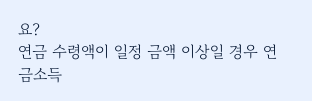요?
연금 수령액이 일정 금액 이상일 경우 연금소득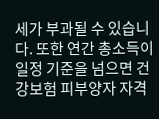세가 부과될 수 있습니다. 또한 연간 총소득이 일정 기준을 넘으면 건강보험 피부양자 자격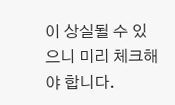이 상실될 수 있으니 미리 체크해야 합니다.